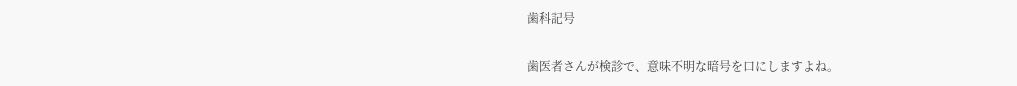歯科記号

歯医者さんが検診で、意味不明な暗号を口にしますよね。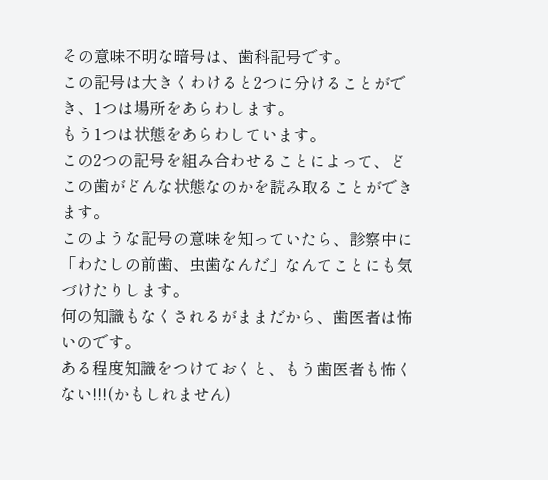その意味不明な暗号は、歯科記号です。
この記号は大きくわけると2つに分けることができ、1つは場所をあらわします。
もう1つは状態をあらわしています。
この2つの記号を組み合わせることによって、どこの歯がどんな状態なのかを読み取ることができます。
このような記号の意味を知っていたら、診察中に「わたしの前歯、虫歯なんだ」なんてことにも気づけたりします。
何の知識もなくされるがままだから、歯医者は怖いのです。
ある程度知識をつけておくと、もう歯医者も怖くない!!!(かもしれません)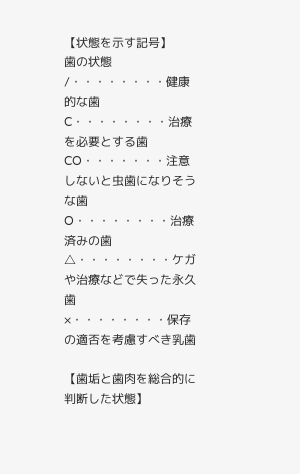【状態を示す記号】
歯の状態
/・・・・・・・・健康的な歯
C・・・・・・・・治療を必要とする歯
CO・・・・・・・注意しないと虫歯になりそうな歯
O・・・・・・・・治療済みの歯
△・・・・・・・・ケガや治療などで失った永久歯
×・・・・・・・・保存の適否を考慮すべき乳歯

【歯垢と歯肉を総合的に判断した状態】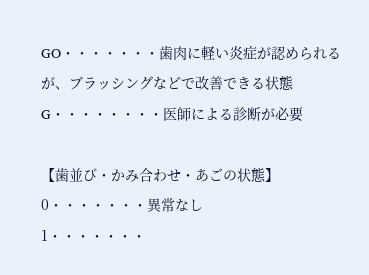GO・・・・・・・歯肉に軽い炎症が認められるが、ブラッシングなどで改善できる状態
G・・・・・・・・医師による診断が必要

【歯並び・かみ合わせ・あごの状態】
0・・・・・・・異常なし
1・・・・・・・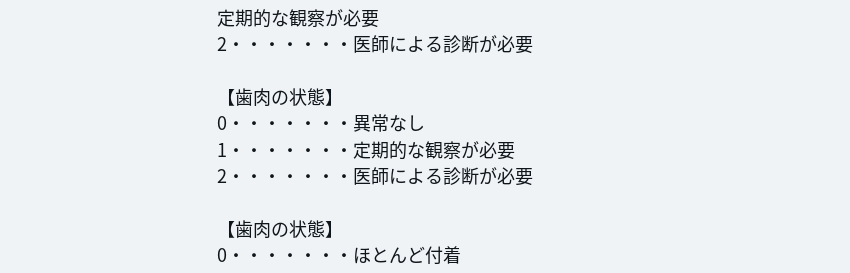定期的な観察が必要
2・・・・・・・医師による診断が必要

【歯肉の状態】
0・・・・・・・異常なし
1・・・・・・・定期的な観察が必要
2・・・・・・・医師による診断が必要

【歯肉の状態】
0・・・・・・・ほとんど付着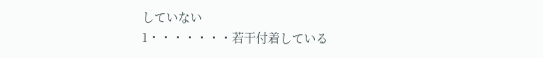していない
1・・・・・・・若干付着している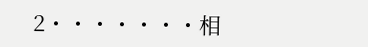2・・・・・・・相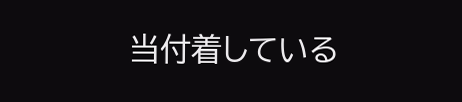当付着している